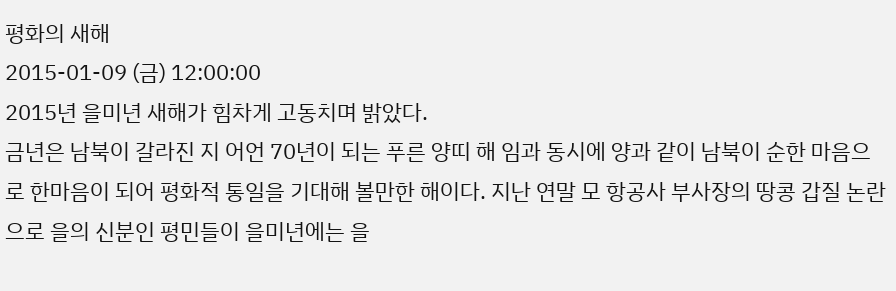평화의 새해
2015-01-09 (금) 12:00:00
2015년 을미년 새해가 힘차게 고동치며 밝았다.
금년은 남북이 갈라진 지 어언 70년이 되는 푸른 양띠 해 임과 동시에 양과 같이 남북이 순한 마음으로 한마음이 되어 평화적 통일을 기대해 볼만한 해이다. 지난 연말 모 항공사 부사장의 땅콩 갑질 논란으로 을의 신분인 평민들이 을미년에는 을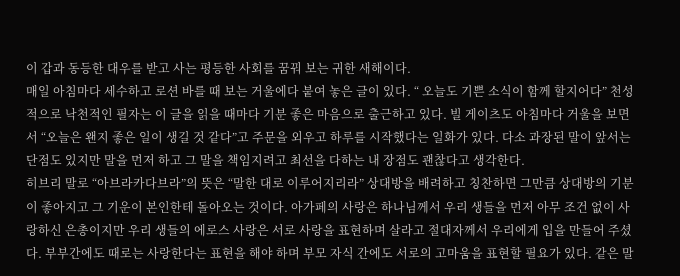이 갑과 동등한 대우를 받고 사는 평등한 사회를 꿈꿔 보는 귀한 새해이다.
매일 아침마다 세수하고 로션 바를 때 보는 거울에다 붙여 놓은 글이 있다. “ 오늘도 기쁜 소식이 함께 할지어다” 천성적으로 낙천적인 필자는 이 글을 읽을 때마다 기분 좋은 마음으로 출근하고 있다. 빌 게이츠도 아침마다 거울을 보면서 “오늘은 왠지 좋은 일이 생길 것 같다”고 주문을 외우고 하루를 시작했다는 일화가 있다. 다소 과장된 말이 앞서는 단점도 있지만 말을 먼저 하고 그 말을 책임지려고 최선을 다하는 내 장점도 괜찮다고 생각한다.
히브리 말로 “아브라카다브라”의 뜻은 “말한 대로 이루어지리라” 상대방을 배려하고 칭찬하면 그만큼 상대방의 기분이 좋아지고 그 기운이 본인한테 돌아오는 것이다. 아가페의 사랑은 하나님께서 우리 생들을 먼저 아무 조건 없이 사랑하신 은총이지만 우리 생들의 에로스 사랑은 서로 사랑을 표현하며 살라고 절대자께서 우리에게 입을 만들어 주셨다. 부부간에도 때로는 사랑한다는 표현을 해야 하며 부모 자식 간에도 서로의 고마움을 표현할 필요가 있다. 같은 말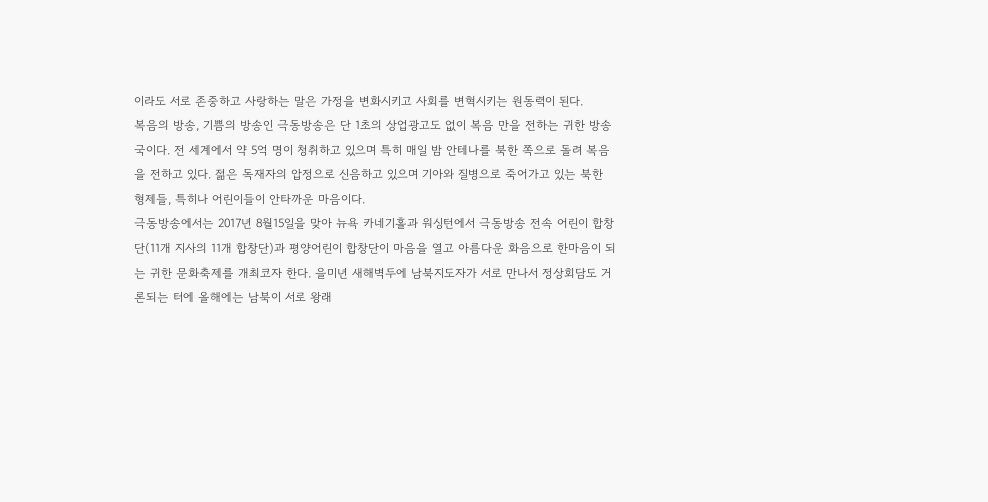이라도 서로 존중하고 사랑하는 말은 가정을 변화시키고 사회를 변혁시키는 원동력이 된다.
복음의 방송, 기쁨의 방송인 극동방송은 단 1초의 상업광고도 없이 복음 만을 전하는 귀한 방송국이다. 전 세계에서 약 5억 명이 청취하고 있으며 특히 매일 밤 안테나를 북한 쪽으로 돌려 복음을 전하고 있다. 젊은 독재자의 압정으로 신음하고 있으며 기아와 질병으로 죽어가고 있는 북한 형제들, 특히나 어린이들이 안타까운 마음이다.
극동방송에서는 2017년 8월15일을 맞아 뉴욕 카네기홀과 워싱턴에서 극동방송 전속 어린이 합창단(11개 지사의 11개 합창단)과 평양어린이 합창단이 마음을 열고 아름다운 화음으로 한마음이 되는 귀한 문화축제를 개최코자 한다. 을미년 새해벽두에 남북지도자가 서로 만나서 정상회담도 거론되는 터에 올해에는 남북이 서로 왕래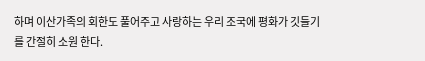하며 이산가족의 회한도 풀어주고 사랑하는 우리 조국에 평화가 깃들기를 간절히 소원 한다.